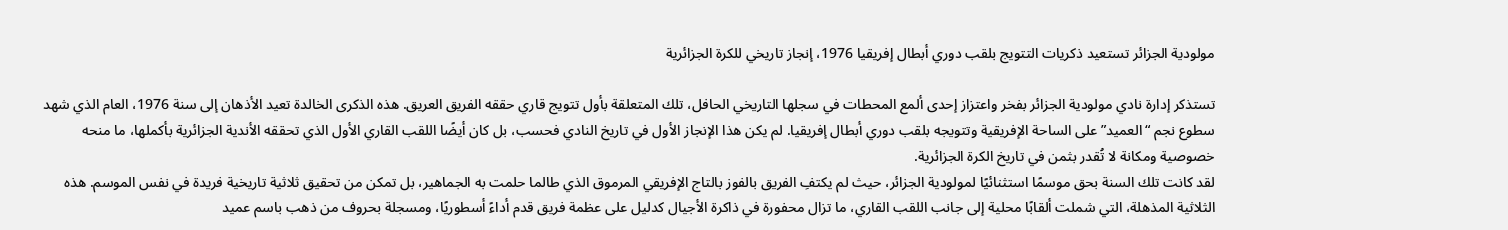مولودية الجزائر تستعيد ذكريات التتويج بلقب دوري أبطال إفريقيا 1976، إنجاز تاريخي للكرة الجزائرية

تستذكر إدارة نادي مولودية الجزائر بفخر واعتزاز إحدى ألمع المحطات في سجلها التاريخي الحافل، تلك المتعلقة بأول تتويج قاري حققه الفريق العريق. هذه الذكرى الخالدة تعيد الأذهان إلى سنة 1976، العام الذي شهد سطوع نجم “العميد” على الساحة الإفريقية وتتويجه بلقب دوري أبطال إفريقيا. لم يكن هذا الإنجاز الأول في تاريخ النادي فحسب، بل كان أيضًا اللقب القاري الأول الذي تحققه الأندية الجزائرية بأكملها، ما منحه خصوصية ومكانة لا تُقدر بثمن في تاريخ الكرة الجزائرية.
لقد كانت تلك السنة بحق موسمًا استثنائيًا لمولودية الجزائر، حيث لم يكتفِ الفريق بالفوز بالتاج الإفريقي المرموق الذي طالما حلمت به الجماهير، بل تمكن من تحقيق ثلاثية تاريخية فريدة في نفس الموسم. هذه الثلاثية المذهلة، التي شملت ألقابًا محلية إلى جانب اللقب القاري، ما تزال محفورة في ذاكرة الأجيال كدليل على عظمة فريق قدم أداءً أسطوريًا، ومسجلة بحروف من ذهب باسم عميد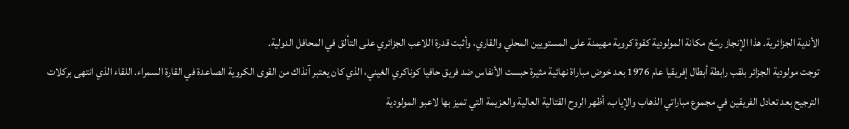الأندية الجزائرية. هذا الإنجاز رسّخ مكانة المولودية كقوة كروية مهيمنة على المستويين المحلي والقاري، وأثبت قدرة اللاعب الجزائري على التألق في المحافل الدولية.
توجت مولودية الجزائر بلقب رابطة أبطال إفريقيا عام 1976 بعد خوض مباراة نهائية مثيرة حبست الأنفاس ضد فريق حافيا كوناكري الغيني، الذي كان يعتبر آنذاك من القوى الكروية الصاعدة في القارة السمراء. اللقاء الذي انتهى بركلات الترجيح بعد تعادل الفريقين في مجموع مباراتي الذهاب والإياب، أظهر الروح القتالية العالية والعزيمة التي تميز بها لاعبو المولودية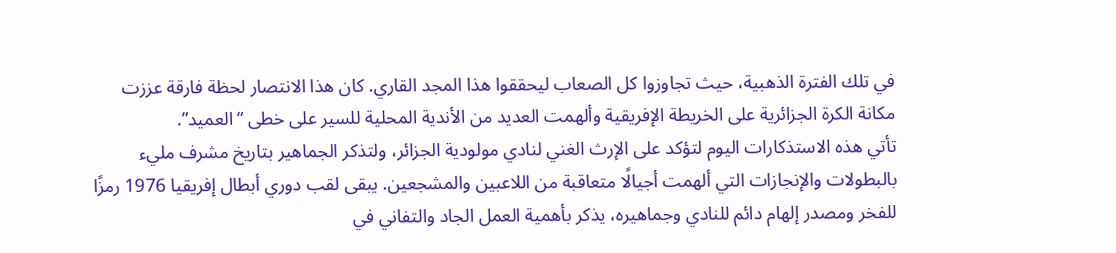في تلك الفترة الذهبية، حيث تجاوزوا كل الصعاب ليحققوا هذا المجد القاري. كان هذا الانتصار لحظة فارقة عززت مكانة الكرة الجزائرية على الخريطة الإفريقية وألهمت العديد من الأندية المحلية للسير على خطى “العميد”.
تأتي هذه الاستذكارات اليوم لتؤكد على الإرث الغني لنادي مولودية الجزائر، ولتذكر الجماهير بتاريخ مشرف مليء بالبطولات والإنجازات التي ألهمت أجيالًا متعاقبة من اللاعبين والمشجعين. يبقى لقب دوري أبطال إفريقيا 1976 رمزًا للفخر ومصدر إلهام دائم للنادي وجماهيره، يذكر بأهمية العمل الجاد والتفاني في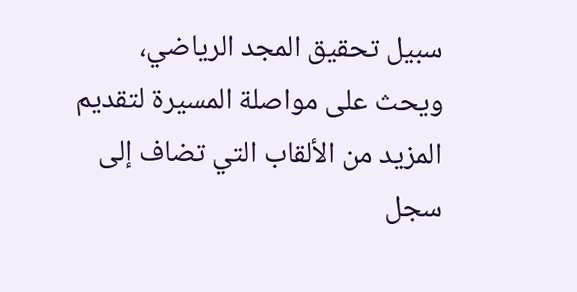سبيل تحقيق المجد الرياضي، ويحث على مواصلة المسيرة لتقديم المزيد من الألقاب التي تضاف إلى سجل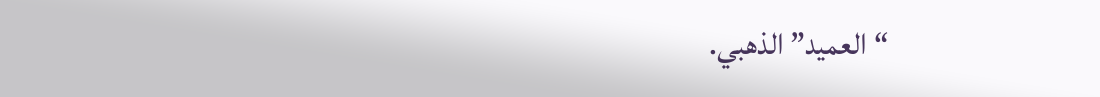“العميد” الذهبي.